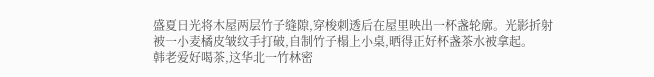盛夏日光将木屋两层竹子缝隙,穿梭刺透后在屋里映出一杯盏轮廓。光影折射被一小麦橘皮皱纹手打破,自制竹子榻上小桌,晒得正好杯盏茶水被拿起。
韩老爱好喝茶,这华北一竹林密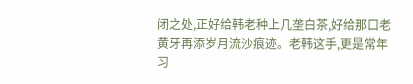闭之处,正好给韩老种上几垄白茶,好给那口老黄牙再添岁月流沙痕迹。老韩这手,更是常年习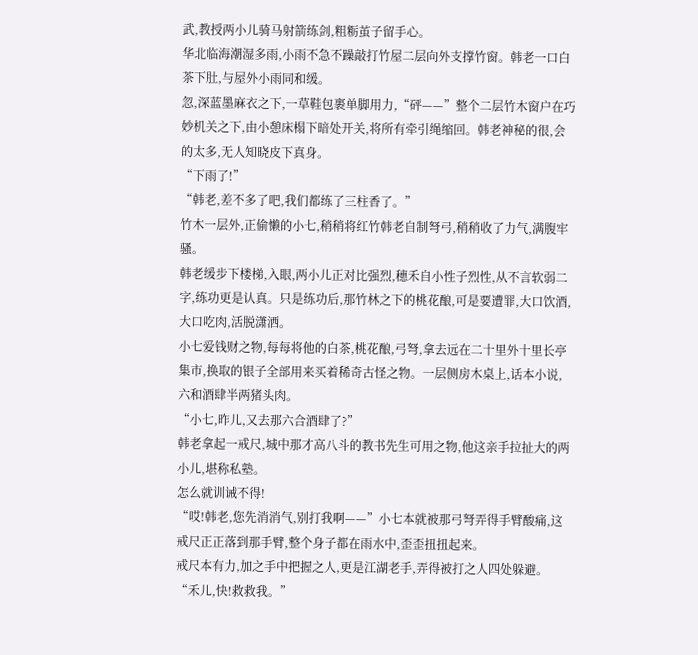武,教授两小儿骑马射箭练剑,粗粝茧子留手心。
华北临海潮湿多雨,小雨不急不躁敲打竹屋二层向外支撑竹窗。韩老一口白茶下肚,与屋外小雨同和缓。
忽,深蓝墨麻衣之下,一草鞋包裹单脚用力,“砰——”整个二层竹木窗户在巧妙机关之下,由小憩床榻下暗处开关,将所有牵引绳缩回。韩老神秘的很,会的太多,无人知晓皮下真身。
“下雨了!”
“韩老,差不多了吧,我们都练了三柱香了。”
竹木一层外,正偷懒的小七,稍稍将红竹韩老自制弩弓,稍稍收了力气,满腹牢骚。
韩老缓步下楼梯,入眼,两小儿正对比强烈,穗禾自小性子烈性,从不言软弱二字,练功更是认真。只是练功后,那竹林之下的桃花酿,可是要遭罪,大口饮酒,大口吃肉,活脱潇洒。
小七爱钱财之物,每每将他的白茶,桃花酿,弓弩,拿去远在二十里外十里长亭集市,换取的银子全部用来买着稀奇古怪之物。一层侧房木桌上,话本小说,六和酒肆半两猪头肉。
“小七,昨儿,又去那六合酒肆了?”
韩老拿起一戒尺,城中那才高八斗的教书先生可用之物,他这亲手拉扯大的两小儿,堪称私塾。
怎么就训诫不得!
“哎!韩老,您先消消气,别打我啊——”小七本就被那弓弩弄得手臂酸痛,这戒尺正正落到那手臂,整个身子都在雨水中,歪歪扭扭起来。
戒尺本有力,加之手中把握之人,更是江湖老手,弄得被打之人四处躲避。
“禾儿,快!救救我。”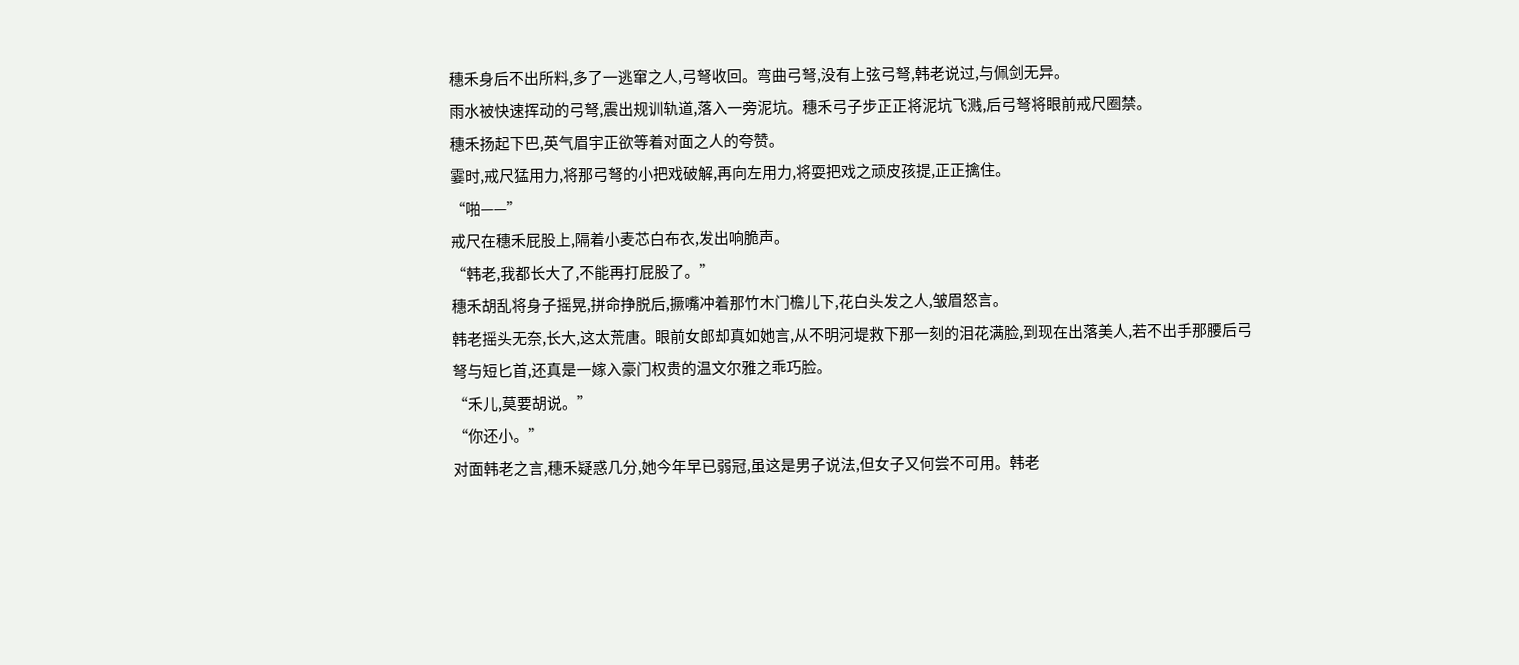穗禾身后不出所料,多了一逃窜之人,弓弩收回。弯曲弓弩,没有上弦弓弩,韩老说过,与佩剑无异。
雨水被快速挥动的弓弩,震出规训轨道,落入一旁泥坑。穗禾弓子步正正将泥坑飞溅,后弓弩将眼前戒尺圈禁。
穗禾扬起下巴,英气眉宇正欲等着对面之人的夸赞。
霎时,戒尺猛用力,将那弓弩的小把戏破解,再向左用力,将耍把戏之顽皮孩提,正正擒住。
“啪——”
戒尺在穗禾屁股上,隔着小麦芯白布衣,发出响脆声。
“韩老,我都长大了,不能再打屁股了。”
穗禾胡乱将身子摇晃,拼命挣脱后,撅嘴冲着那竹木门檐儿下,花白头发之人,皱眉怒言。
韩老摇头无奈,长大,这太荒唐。眼前女郎却真如她言,从不明河堤救下那一刻的泪花满脸,到现在出落美人,若不出手那腰后弓弩与短匕首,还真是一嫁入豪门权贵的温文尔雅之乖巧脸。
“禾儿,莫要胡说。”
“你还小。”
对面韩老之言,穗禾疑惑几分,她今年早已弱冠,虽这是男子说法,但女子又何尝不可用。韩老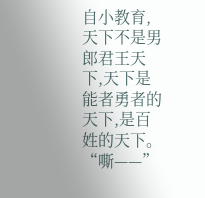自小教育,天下不是男郎君王天下,天下是能者勇者的天下,是百姓的天下。
“嘶——”